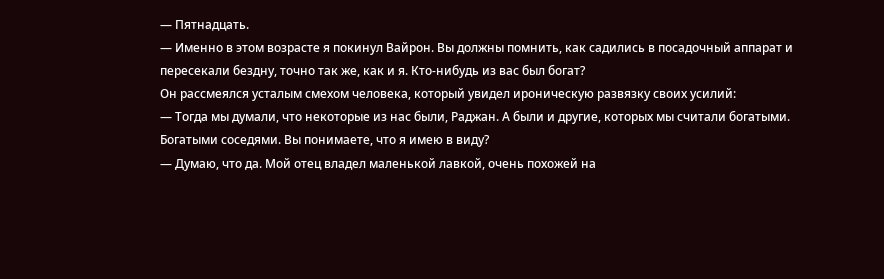— Пятнадцать.
— Именно в этом возрасте я покинул Вайрон. Вы должны помнить, как садились в посадочный аппарат и пересекали бездну, точно так же, как и я. Кто-нибудь из вас был богат?
Он рассмеялся усталым смехом человека, который увидел ироническую развязку своих усилий:
— Тогда мы думали, что некоторые из нас были, Раджан. А были и другие, которых мы считали богатыми. Богатыми соседями. Вы понимаете, что я имею в виду?
— Думаю, что да. Мой отец владел маленькой лавкой, очень похожей на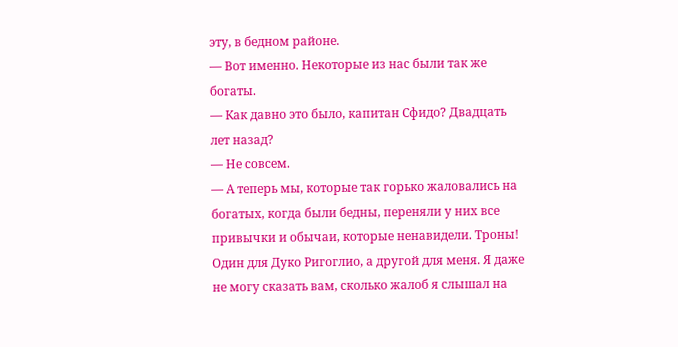эту, в бедном районе.
— Вот именно. Некоторые из нас были так же богаты.
— Как давно это было, капитан Сфидо? Двадцать лет назад?
— Не совсем.
— А теперь мы, которые так горько жаловались на богатых, когда были бедны, переняли у них все привычки и обычаи, которые ненавидели. Троны! Один для Дуко Ригоглио, а другой для меня. Я даже не могу сказать вам, сколько жалоб я слышал на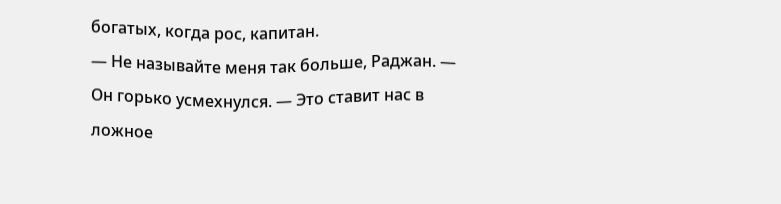богатых, когда рос, капитан.
— Не называйте меня так больше, Раджан. — Он горько усмехнулся. — Это ставит нас в ложное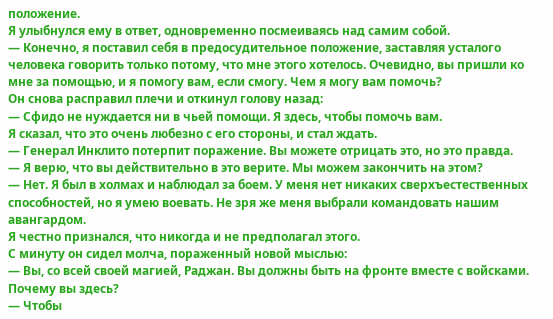положение.
Я улыбнулся ему в ответ, одновременно посмеиваясь над самим собой.
— Конечно, я поставил себя в предосудительное положение, заставляя усталого человека говорить только потому, что мне этого хотелось. Очевидно, вы пришли ко мне за помощью, и я помогу вам, если смогу. Чем я могу вам помочь?
Он снова расправил плечи и откинул голову назад:
— Сфидо не нуждается ни в чьей помощи. Я здесь, чтобы помочь вам.
Я сказал, что это очень любезно с его стороны, и стал ждать.
— Генерал Инклито потерпит поражение. Вы можете отрицать это, но это правда.
— Я верю, что вы действительно в это верите. Мы можем закончить на этом?
— Нет. Я был в холмах и наблюдал за боем. У меня нет никаких сверхъестественных способностей, но я умею воевать. Не зря же меня выбрали командовать нашим авангардом.
Я честно признался, что никогда и не предполагал этого.
С минуту он сидел молча, пораженный новой мыслью:
— Вы, со всей своей магией, Раджан. Вы должны быть на фронте вместе с войсками. Почему вы здесь?
— Чтобы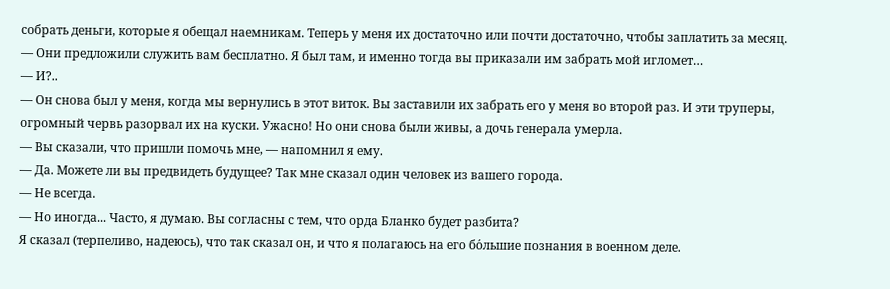собрать деньги, которые я обещал наемникам. Теперь у меня их достаточно или почти достаточно, чтобы заплатить за месяц.
— Они предложили служить вам бесплатно. Я был там, и именно тогда вы приказали им забрать мой игломет…
— И?..
— Он снова был у меня, когда мы вернулись в этот виток. Вы заставили их забрать его у меня во второй раз. И эти труперы, огромный червь разорвал их на куски. Ужасно! Но они снова были живы, а дочь генерала умерла.
— Вы сказали, что пришли помочь мне, — напомнил я ему.
— Да. Можете ли вы предвидеть будущее? Так мне сказал один человек из вашего города.
— Не всегда.
— Но иногда... Часто, я думаю. Вы согласны с тем, что орда Бланко будет разбита?
Я сказал (терпеливо, надеюсь), что так сказал он, и что я полагаюсь на его бо́льшие познания в военном деле.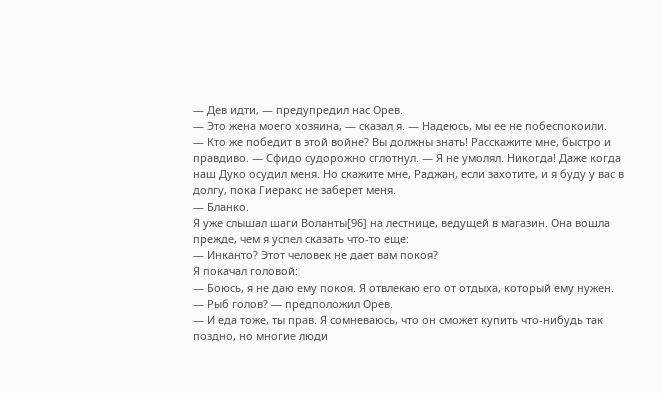— Дев идти, — предупредил нас Орев.
— Это жена моего хозяина, — сказал я. — Надеюсь, мы ее не побеспокоили.
— Кто же победит в этой войне? Вы должны знать! Расскажите мне, быстро и правдиво. — Сфидо судорожно сглотнул. — Я не умолял. Никогда! Даже когда наш Дуко осудил меня. Но скажите мне, Раджан, если захотите, и я буду у вас в долгу, пока Гиеракс не заберет меня.
— Бланко.
Я уже слышал шаги Воланты[96] на лестнице, ведущей в магазин. Она вошла прежде, чем я успел сказать что-то еще:
— Инканто? Этот человек не дает вам покоя?
Я покачал головой:
— Боюсь, я не даю ему покоя. Я отвлекаю его от отдыха, который ему нужен.
— Рыб голов? — предположил Орев.
— И еда тоже, ты прав. Я сомневаюсь, что он сможет купить что-нибудь так поздно, но многие люди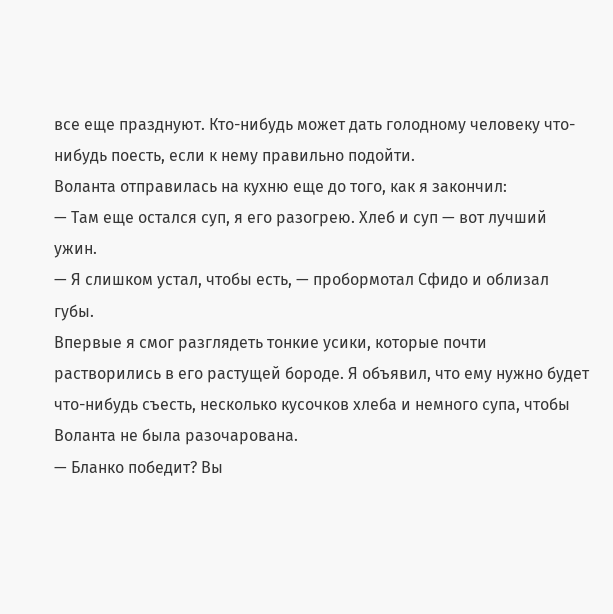все еще празднуют. Кто-нибудь может дать голодному человеку что-нибудь поесть, если к нему правильно подойти.
Воланта отправилась на кухню еще до того, как я закончил:
— Там еще остался суп, я его разогрею. Хлеб и суп — вот лучший ужин.
— Я слишком устал, чтобы есть, — пробормотал Сфидо и облизал губы.
Впервые я смог разглядеть тонкие усики, которые почти растворились в его растущей бороде. Я объявил, что ему нужно будет что-нибудь съесть, несколько кусочков хлеба и немного супа, чтобы Воланта не была разочарована.
— Бланко победит? Вы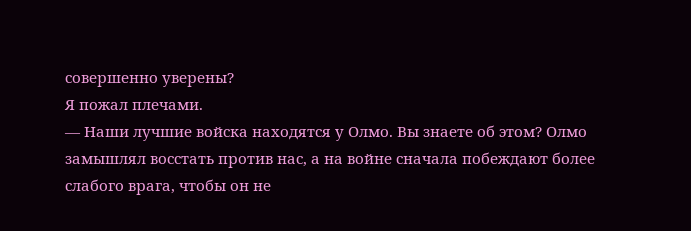совершенно уверены?
Я пожал плечами.
— Наши лучшие войска находятся у Олмо. Вы знаете об этом? Олмо замышлял восстать против нас, а на войне сначала побеждают более слабого врага, чтобы он не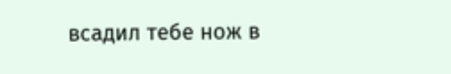всадил тебе нож в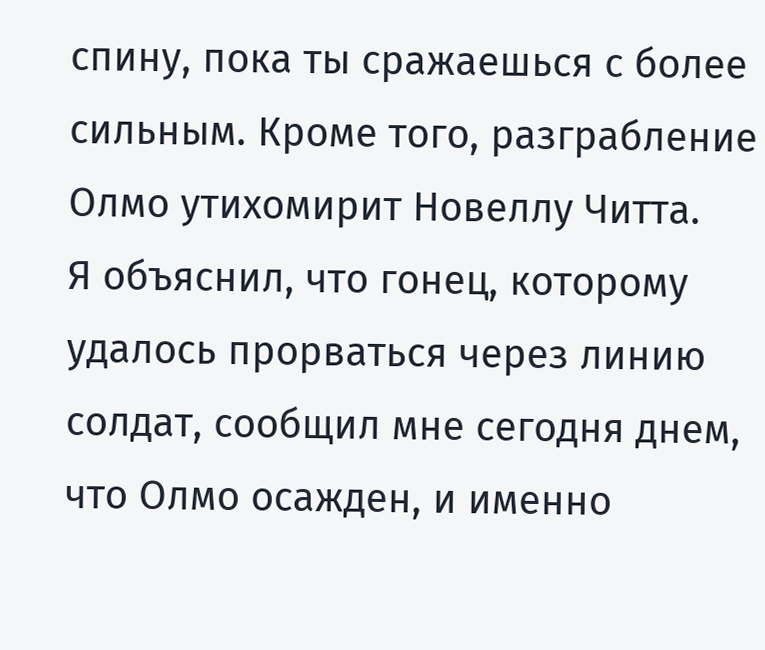спину, пока ты сражаешься с более сильным. Кроме того, разграбление Олмо утихомирит Новеллу Читта.
Я объяснил, что гонец, которому удалось прорваться через линию солдат, сообщил мне сегодня днем, что Олмо осажден, и именно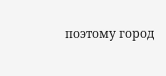поэтому город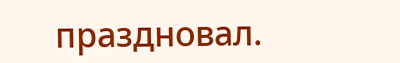праздновал.